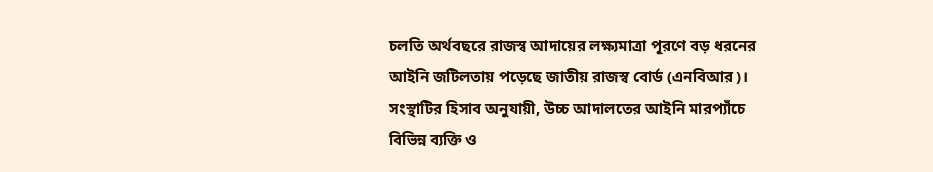চলতি অর্থবছরে রাজস্ব আদায়ের লক্ষ্যমাত্রা পূরণে বড় ধরনের আইনি জটিলতায় পড়েছে জাতীয় রাজস্ব বোর্ড (এনবিআর)। সংস্থাটির হিসাব অনুযায়ী, উচ্চ আদালতের আইনি মারপ্যাঁচে বিভিন্ন ব্যক্তি ও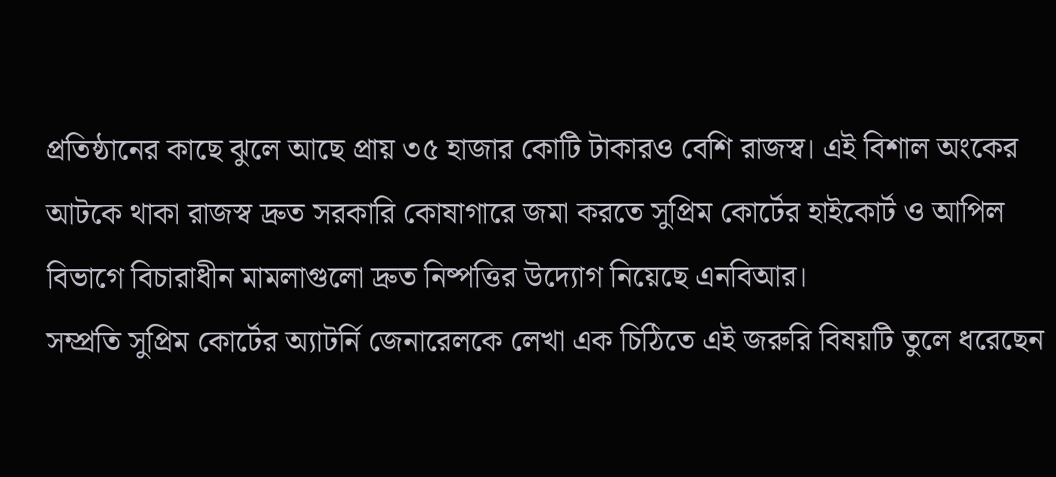প্রতিষ্ঠানের কাছে ঝুলে আছে প্রায় ৩৫ হাজার কোটি টাকারও বেশি রাজস্ব। এই বিশাল অংকের আটকে থাকা রাজস্ব দ্রুত সরকারি কোষাগারে জমা করতে সুপ্রিম কোর্টের হাইকোর্ট ও আপিল বিভাগে বিচারাধীন মামলাগুলো দ্রুত নিষ্পত্তির উদ্যোগ নিয়েছে এনবিআর।
সম্প্রতি সুপ্রিম কোর্টের অ্যাটর্নি জেনারেলকে লেখা এক চিঠিতে এই জরুরি বিষয়টি তুলে ধরেছেন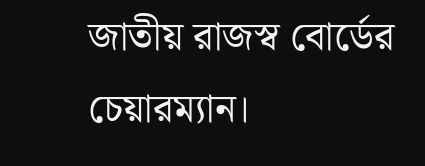জাতীয় রাজস্ব বোর্ডের চেয়ারম্যান।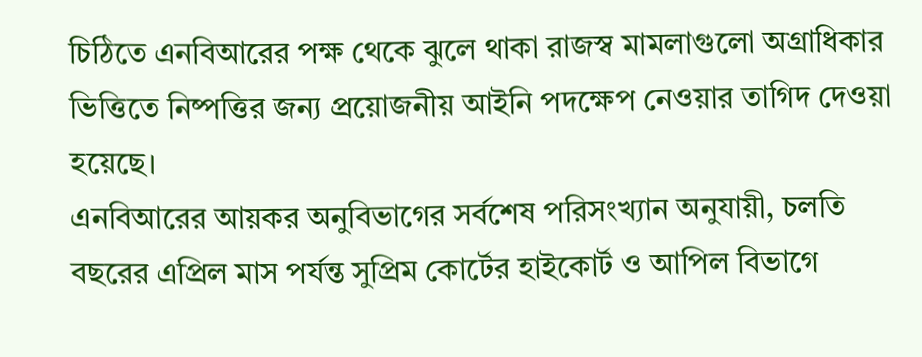চিঠিতে এনবিআরের পক্ষ থেকে ঝুলে থাকা রাজস্ব মামলাগুলো অগ্রাধিকার ভিত্তিতে নিষ্পত্তির জন্য প্রয়োজনীয় আইনি পদক্ষেপ নেওয়ার তাগিদ দেওয়া হয়েছে।
এনবিআরের আয়কর অনুবিভাগের সর্বশেষ পরিসংখ্যান অনুযায়ী, চলতি বছরের এপ্রিল মাস পর্যন্ত সুপ্রিম কোর্টের হাইকোর্ট ও আপিল বিভাগে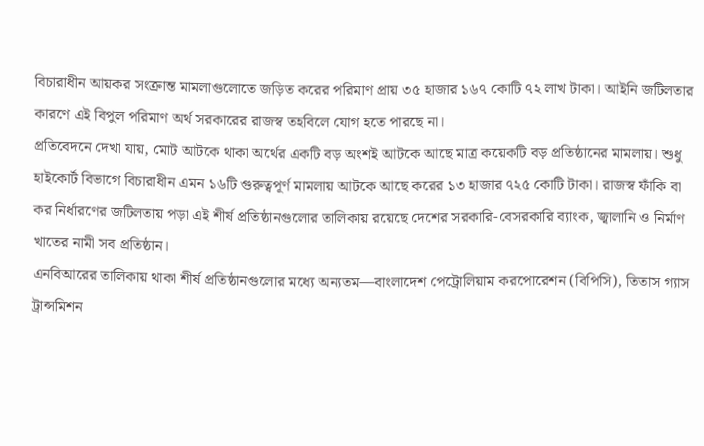বিচারাধীন আয়কর সংক্রান্ত মামলাগুলোতে জড়িত করের পরিমাণ প্রায় ৩৫ হাজার ১৬৭ কোটি ৭২ লাখ টাকা। আইনি জটিলতার কারণে এই বিপুল পরিমাণ অর্থ সরকারের রাজস্ব তহবিলে যোগ হতে পারছে না।
প্রতিবেদনে দেখা যায়, মোট আটকে থাকা অর্থের একটি বড় অংশই আটকে আছে মাত্র কয়েকটি বড় প্রতিষ্ঠানের মামলায়। শুধু হাইকোর্ট বিভাগে বিচারাধীন এমন ১৬টি গুরুত্বপূর্ণ মামলায় আটকে আছে করের ১৩ হাজার ৭২৫ কোটি টাকা। রাজস্ব ফাঁকি বা কর নির্ধারণের জটিলতায় পড়া এই শীর্ষ প্রতিষ্ঠানগুলোর তালিকায় রয়েছে দেশের সরকারি-বেসরকারি ব্যাংক, জ্বালানি ও নির্মাণ খাতের নামী সব প্রতিষ্ঠান।
এনবিআরের তালিকায় থাকা শীর্ষ প্রতিষ্ঠানগুলোর মধ্যে অন্যতম—বাংলাদেশ পেট্রোলিয়াম করপোরেশন (বিপিসি), তিতাস গ্যাস ট্রান্সমিশন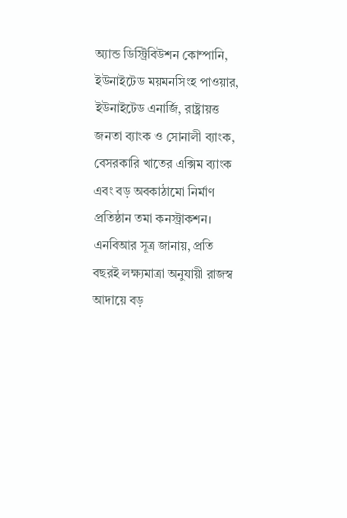অ্যান্ড ডিস্ট্রিবিউশন কোম্পানি, ইউনাইটেড ময়মনসিংহ পাওয়ার, ইউনাইটেড এনার্জি, রাষ্ট্রায়ত্ত জনতা ব্যাংক ও সোনালী ব্যাংক, বেসরকারি খাতের এক্সিম ব্যাংক এবং বড় অবকাঠামো নির্মাণ প্রতিষ্ঠান তমা কনস্ট্রাকশন।
এনবিআর সূত্র জানায়, প্রতি বছরই লক্ষ্যমাত্রা অনুযায়ী রাজস্ব আদায়ে বড়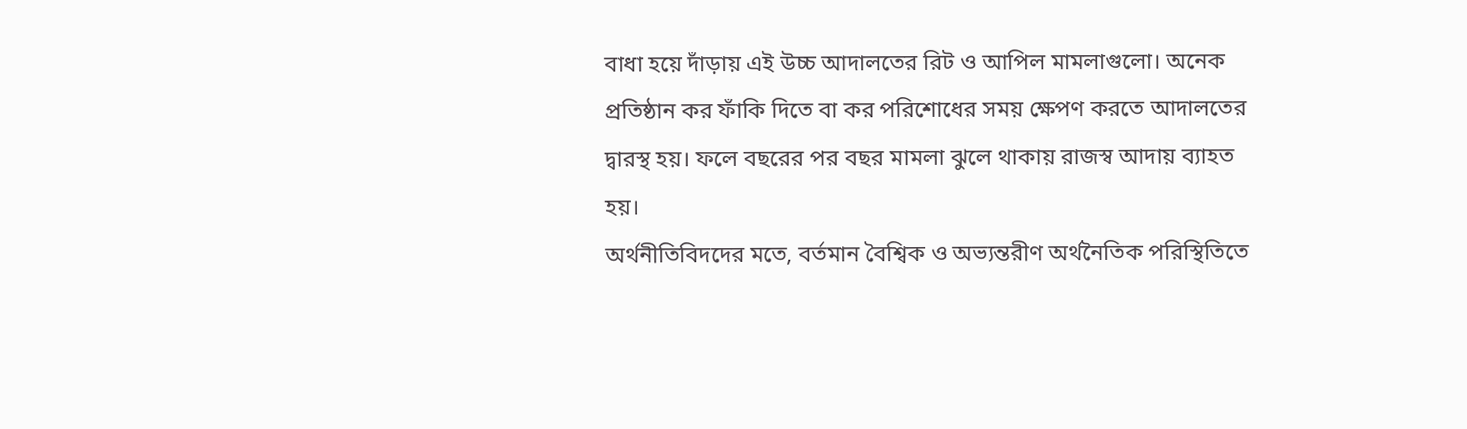বাধা হয়ে দাঁড়ায় এই উচ্চ আদালতের রিট ও আপিল মামলাগুলো। অনেক প্রতিষ্ঠান কর ফাঁকি দিতে বা কর পরিশোধের সময় ক্ষেপণ করতে আদালতের দ্বারস্থ হয়। ফলে বছরের পর বছর মামলা ঝুলে থাকায় রাজস্ব আদায় ব্যাহত হয়।
অর্থনীতিবিদদের মতে, বর্তমান বৈশ্বিক ও অভ্যন্তরীণ অর্থনৈতিক পরিস্থিতিতে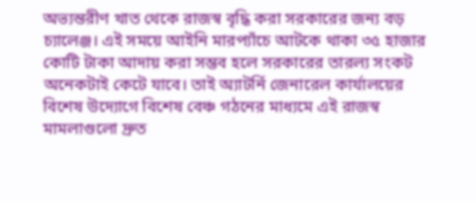অভ্যন্তরীণ খাত থেকে রাজস্ব বৃদ্ধি করা সরকারের জন্য বড় চ্যালেঞ্জ। এই সময়ে আইনি মারপ্যাঁচে আটকে থাকা ৩৫ হাজার কোটি টাকা আদায় করা সম্ভব হলে সরকারের তারল্য সংকট অনেকটাই কেটে যাবে। তাই অ্যাটর্নি জেনারেল কার্যালয়ের বিশেষ উদ্যোগে বিশেষ বেঞ্চ গঠনের মাধ্যমে এই রাজস্ব মামলাগুলো দ্রুত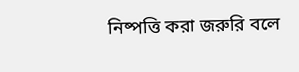নিষ্পত্তি করা জরুরি বলে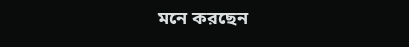মনে করছেন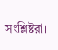সংশ্লিষ্টরা।